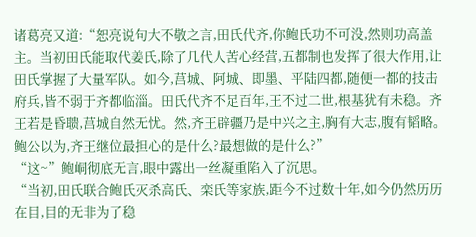诸葛亮又道:“恕亮说句大不敬之言,田氏代齐,你鲍氏功不可没,然则功高盖主。当初田氏能取代姜氏,除了几代人苦心经营,五都制也发挥了很大作用,让田氏掌握了大量军队。如今,莒城、阿城、即墨、平陆四都,随便一都的技击府兵,皆不弱于齐都临淄。田氏代齐不足百年,王不过二世,根基犹有未稳。齐王若是昏聩,莒城自然无忧。然,齐王辟疆乃是中兴之主,胸有大志,腹有韬略。鲍公以为,齐王继位最担心的是什么?最想做的是什么?”
“这~”鲍峒彻底无言,眼中露出一丝凝重陷入了沉思。
“当初,田氏联合鲍氏灭杀高氏、栾氏等家族,距今不过数十年,如今仍然历历在目,目的无非为了稳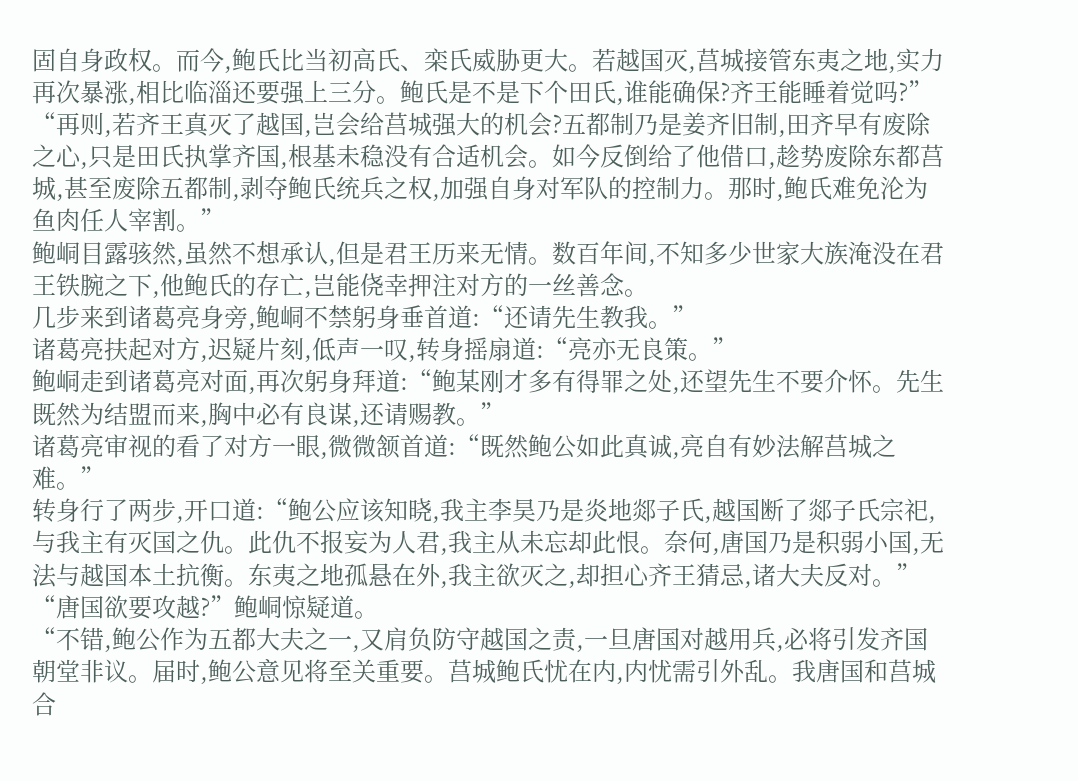固自身政权。而今,鲍氏比当初高氏、栾氏威胁更大。若越国灭,莒城接管东夷之地,实力再次暴涨,相比临淄还要强上三分。鲍氏是不是下个田氏,谁能确保?齐王能睡着觉吗?”
“再则,若齐王真灭了越国,岂会给莒城强大的机会?五都制乃是姜齐旧制,田齐早有废除之心,只是田氏执掌齐国,根基未稳没有合适机会。如今反倒给了他借口,趁势废除东都莒城,甚至废除五都制,剥夺鲍氏统兵之权,加强自身对军队的控制力。那时,鲍氏难免沦为鱼肉任人宰割。”
鲍峒目露骇然,虽然不想承认,但是君王历来无情。数百年间,不知多少世家大族淹没在君王铁腕之下,他鲍氏的存亡,岂能侥幸押注对方的一丝善念。
几步来到诸葛亮身旁,鲍峒不禁躬身垂首道:“还请先生教我。”
诸葛亮扶起对方,迟疑片刻,低声一叹,转身摇扇道:“亮亦无良策。”
鲍峒走到诸葛亮对面,再次躬身拜道:“鲍某刚才多有得罪之处,还望先生不要介怀。先生既然为结盟而来,胸中必有良谋,还请赐教。”
诸葛亮审视的看了对方一眼,微微颔首道:“既然鲍公如此真诚,亮自有妙法解莒城之难。”
转身行了两步,开口道:“鲍公应该知晓,我主李昊乃是炎地郯子氏,越国断了郯子氏宗祀,与我主有灭国之仇。此仇不报妄为人君,我主从未忘却此恨。奈何,唐国乃是积弱小国,无法与越国本土抗衡。东夷之地孤悬在外,我主欲灭之,却担心齐王猜忌,诸大夫反对。”
“唐国欲要攻越?”鲍峒惊疑道。
“不错,鲍公作为五都大夫之一,又肩负防守越国之责,一旦唐国对越用兵,必将引发齐国朝堂非议。届时,鲍公意见将至关重要。莒城鲍氏忧在内,内忧需引外乱。我唐国和莒城合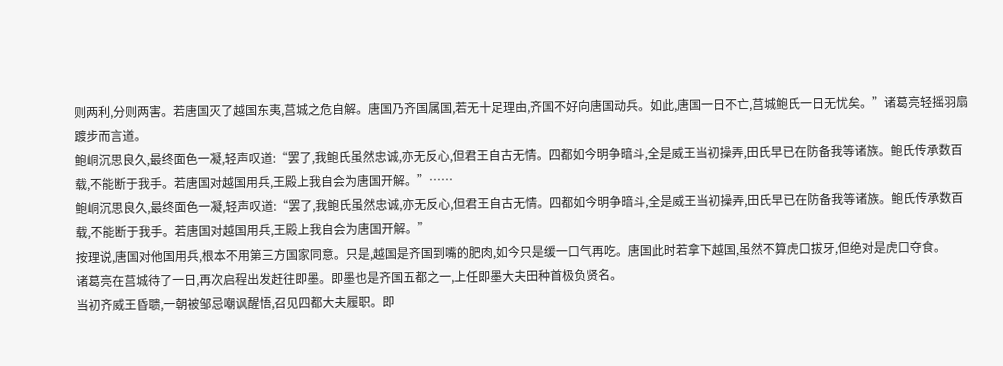则两利,分则两害。若唐国灭了越国东夷,莒城之危自解。唐国乃齐国属国,若无十足理由,齐国不好向唐国动兵。如此,唐国一日不亡,莒城鲍氏一日无忧矣。”诸葛亮轻摇羽扇踱步而言道。
鲍峒沉思良久,最终面色一凝,轻声叹道:“罢了,我鲍氏虽然忠诚,亦无反心,但君王自古无情。四都如今明争暗斗,全是威王当初操弄,田氏早已在防备我等诸族。鲍氏传承数百载,不能断于我手。若唐国对越国用兵,王殿上我自会为唐国开解。”……
鲍峒沉思良久,最终面色一凝,轻声叹道:“罢了,我鲍氏虽然忠诚,亦无反心,但君王自古无情。四都如今明争暗斗,全是威王当初操弄,田氏早已在防备我等诸族。鲍氏传承数百载,不能断于我手。若唐国对越国用兵,王殿上我自会为唐国开解。”
按理说,唐国对他国用兵,根本不用第三方国家同意。只是,越国是齐国到嘴的肥肉,如今只是缓一口气再吃。唐国此时若拿下越国,虽然不算虎口拔牙,但绝对是虎口夺食。
诸葛亮在莒城待了一日,再次启程出发赶往即墨。即墨也是齐国五都之一,上任即墨大夫田种首极负贤名。
当初齐威王昏聩,一朝被邹忌嘲讽醒悟,召见四都大夫履职。即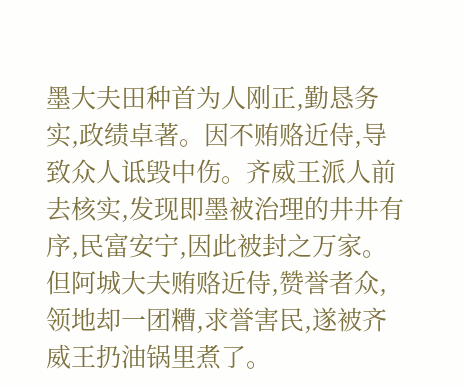墨大夫田种首为人刚正,勤恳务实,政绩卓著。因不贿赂近侍,导致众人诋毁中伤。齐威王派人前去核实,发现即墨被治理的井井有序,民富安宁,因此被封之万家。但阿城大夫贿赂近侍,赞誉者众,领地却一团糟,求誉害民,遂被齐威王扔油锅里煮了。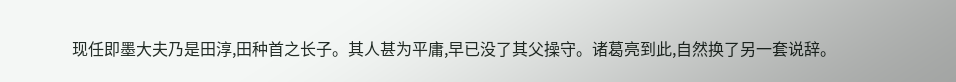现任即墨大夫乃是田淳,田种首之长子。其人甚为平庸,早已没了其父操守。诸葛亮到此,自然换了另一套说辞。